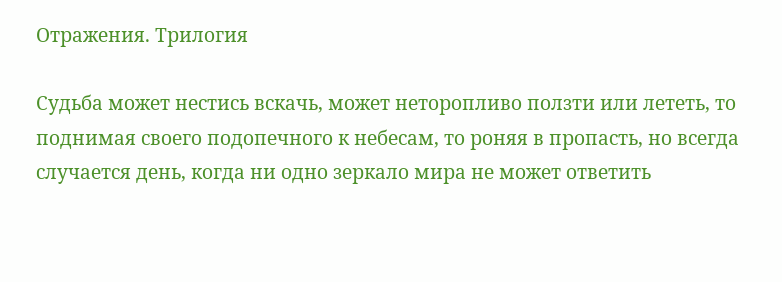Отражения. Трилогия

Судьба может нестись вскачь, может неторопливо ползти или лететь, то поднимая своего подопечного к небесам, то роняя в пропасть, но всегда случается день, когда ни одно зеркало мира не может ответить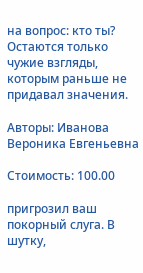на вопрос: кто ты? Остаются только чужие взгляды, которым раньше не придавал значения.

Авторы: Иванова Вероника Евгеньевна

Стоимость: 100.00

пригрозил ваш покорный слуга. В шутку,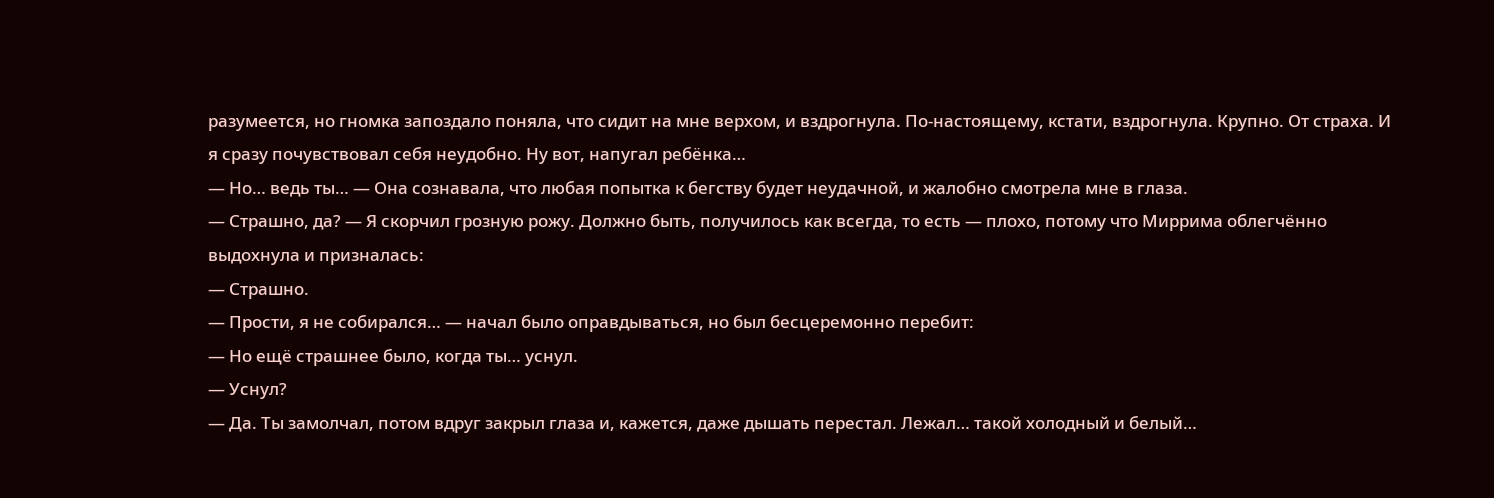разумеется, но гномка запоздало поняла, что сидит на мне верхом, и вздрогнула. По-настоящему, кстати, вздрогнула. Крупно. От страха. И я сразу почувствовал себя неудобно. Ну вот, напугал ребёнка…
— Но… ведь ты… — Она сознавала, что любая попытка к бегству будет неудачной, и жалобно смотрела мне в глаза.
— Страшно, да? — Я скорчил грозную рожу. Должно быть, получилось как всегда, то есть — плохо, потому что Миррима облегчённо выдохнула и призналась:
— Страшно.
— Прости, я не собирался… — начал было оправдываться, но был бесцеремонно перебит:
— Но ещё страшнее было, когда ты… уснул.
— Уснул?
— Да. Ты замолчал, потом вдруг закрыл глаза и, кажется, даже дышать перестал. Лежал… такой холодный и белый…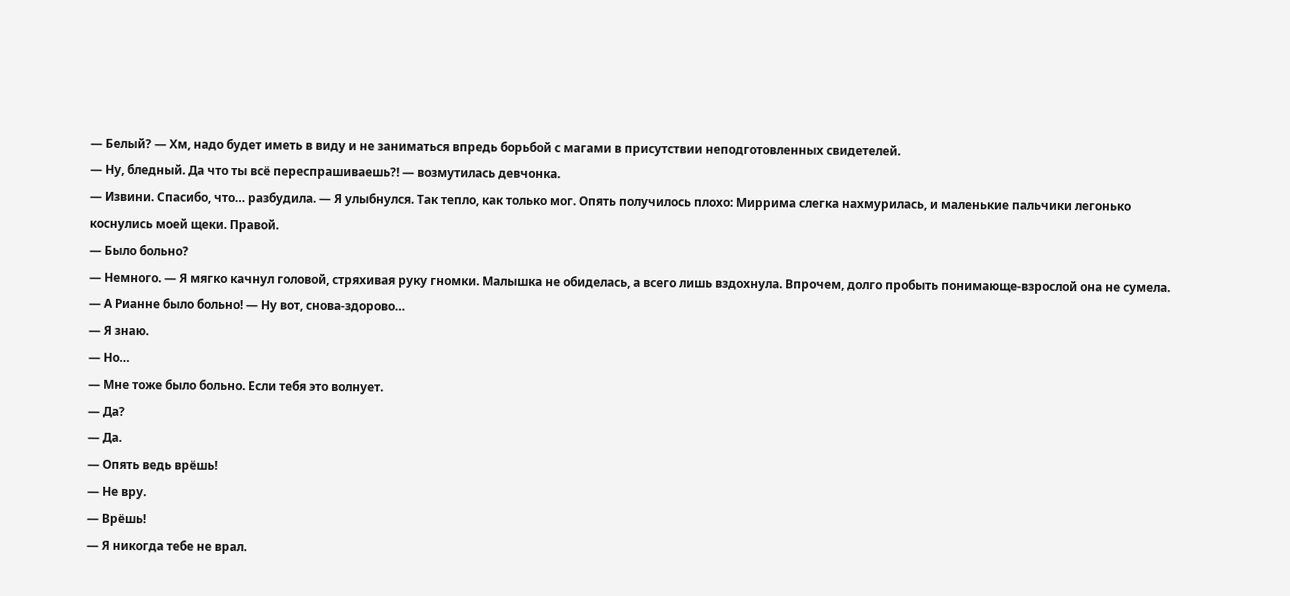— Белый? — Хм, надо будет иметь в виду и не заниматься впредь борьбой с магами в присутствии неподготовленных свидетелей.
— Ну, бледный. Да что ты всё переспрашиваешь?! — возмутилась девчонка.
— Извини. Спасибо, что… разбудила. — Я улыбнулся. Так тепло, как только мог. Опять получилось плохо: Миррима слегка нахмурилась, и маленькие пальчики легонько коснулись моей щеки. Правой.
— Было больно?
— Немного. — Я мягко качнул головой, стряхивая руку гномки. Малышка не обиделась, а всего лишь вздохнула. Впрочем, долго пробыть понимающе-взрослой она не сумела.
— А Рианне было больно! — Ну вот, снова-здорово…
— Я знаю.
— Но…
— Мне тоже было больно. Если тебя это волнует.
— Да?
— Да.
— Опять ведь врёшь!
— Не вру.
— Врёшь!
— Я никогда тебе не врал.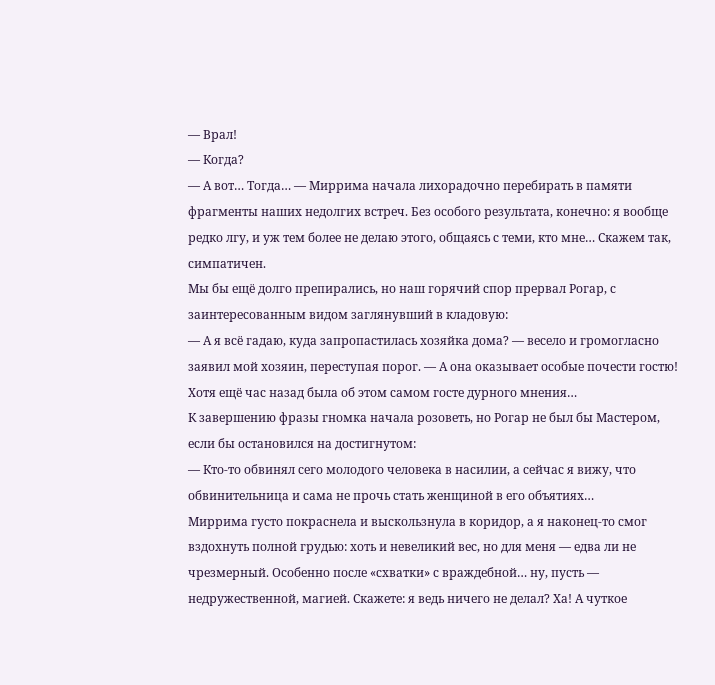— Врал!
— Когда?
— А вот… Тогда… — Миррима начала лихорадочно перебирать в памяти фрагменты наших недолгих встреч. Без особого результата, конечно: я вообще редко лгу, и уж тем более не делаю этого, общаясь с теми, кто мне… Скажем так, симпатичен.
Мы бы ещё долго препирались, но наш горячий спор прервал Рогар, с заинтересованным видом заглянувший в кладовую:
— А я всё гадаю, куда запропастилась хозяйка дома? — весело и громогласно заявил мой хозяин, переступая порог. — А она оказывает особые почести гостю! Хотя ещё час назад была об этом самом госте дурного мнения…
К завершению фразы гномка начала розоветь, но Рогар не был бы Мастером, если бы остановился на достигнутом:
— Кто-то обвинял сего молодого человека в насилии, а сейчас я вижу, что обвинительница и сама не прочь стать женщиной в его объятиях…
Миррима густо покраснела и выскользнула в коридор, а я наконец-то смог вздохнуть полной грудью: хоть и невеликий вес, но для меня — едва ли не чрезмерный. Особенно после «схватки» с враждебной… ну, пусть — недружественной, магией. Скажете: я ведь ничего не делал? Ха! А чуткое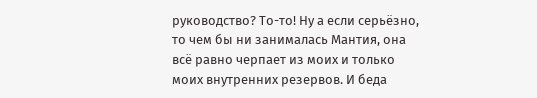руководство? То-то! Ну а если серьёзно, то чем бы ни занималась Мантия, она всё равно черпает из моих и только моих внутренних резервов. И беда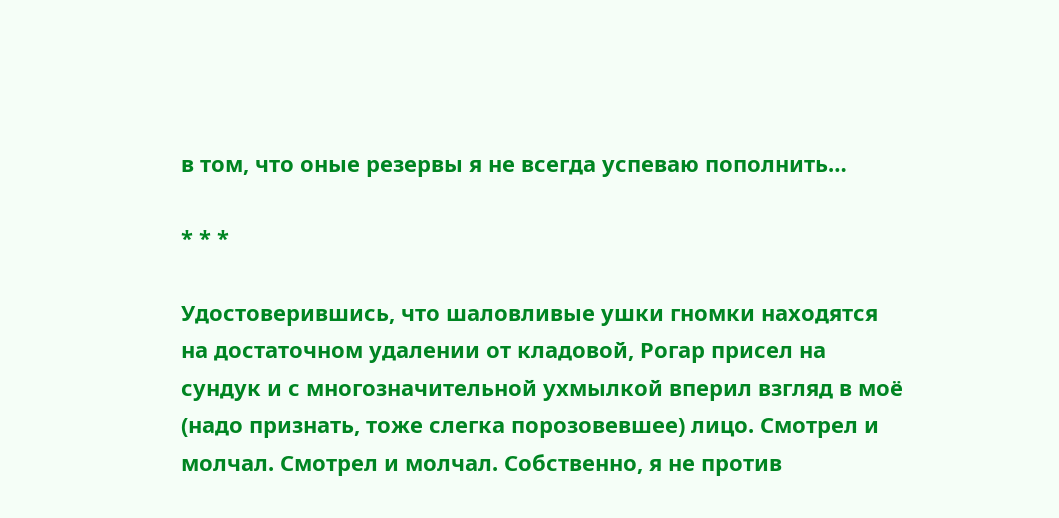в том, что оные резервы я не всегда успеваю пополнить…

* * *

Удостоверившись, что шаловливые ушки гномки находятся на достаточном удалении от кладовой, Рогар присел на сундук и с многозначительной ухмылкой вперил взгляд в моё (надо признать, тоже слегка порозовевшее) лицо. Смотрел и молчал. Смотрел и молчал. Собственно, я не против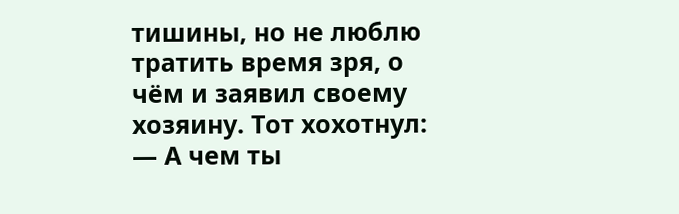тишины, но не люблю тратить время зря, о чём и заявил своему хозяину. Тот хохотнул:
— А чем ты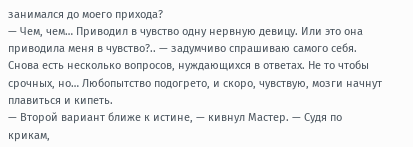занимался до моего прихода?
— Чем, чем… Приводил в чувство одну нервную девицу. Или это она приводила меня в чувство?.. — задумчиво спрашиваю самого себя. Снова есть несколько вопросов, нуждающихся в ответах. Не то чтобы срочных, но… Любопытство подогрето, и скоро, чувствую, мозги начнут плавиться и кипеть.
— Второй вариант ближе к истине, — кивнул Мастер. — Судя по крикам,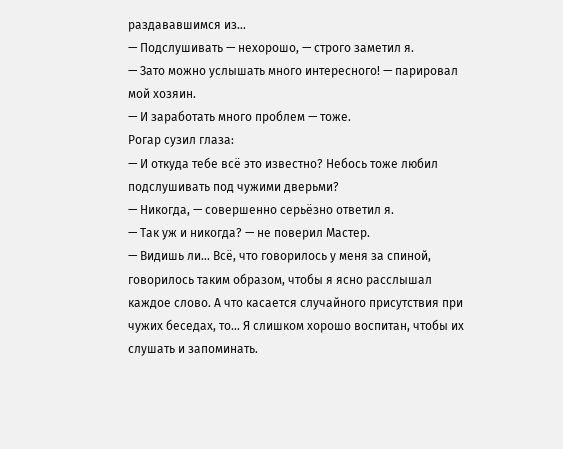раздававшимся из…
— Подслушивать — нехорошо, — строго заметил я.
— Зато можно услышать много интересного! — парировал мой хозяин.
— И заработать много проблем — тоже.
Рогар сузил глаза:
— И откуда тебе всё это известно? Небось тоже любил подслушивать под чужими дверьми?
— Никогда, — совершенно серьёзно ответил я.
— Так уж и никогда? — не поверил Мастер.
— Видишь ли… Всё, что говорилось у меня за спиной, говорилось таким образом, чтобы я ясно расслышал каждое слово. А что касается случайного присутствия при чужих беседах, то… Я слишком хорошо воспитан, чтобы их слушать и запоминать.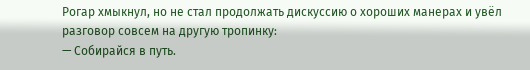Рогар хмыкнул, но не стал продолжать дискуссию о хороших манерах и увёл разговор совсем на другую тропинку:
— Собирайся в путь.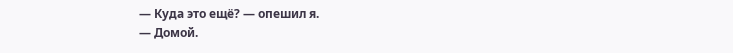— Куда это ещё? — опешил я.
— Домой.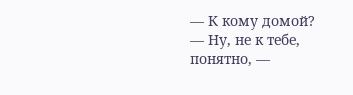— К кому домой?
— Ну, не к тебе, понятно, —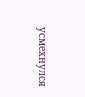усмехнулся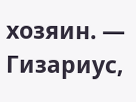хозяин. — Гизариус,